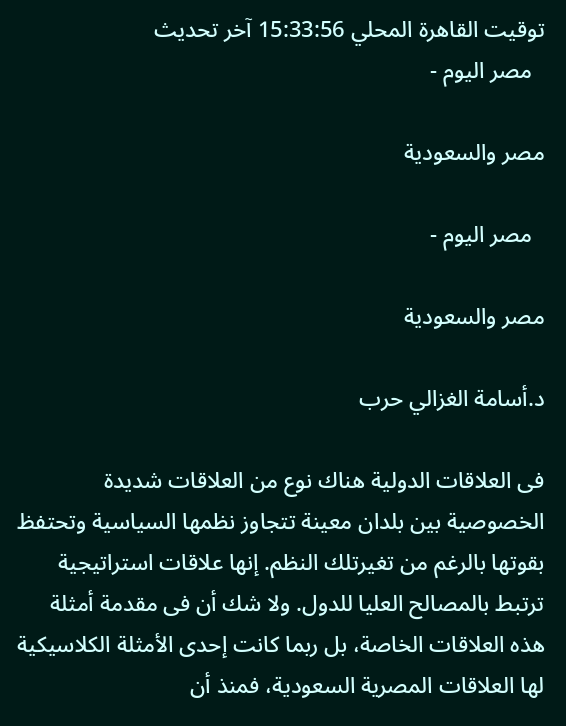توقيت القاهرة المحلي 15:33:56 آخر تحديث
  مصر اليوم -

مصر والسعودية

  مصر اليوم -

مصر والسعودية

د.أسامة الغزالي حرب

فى العلاقات الدولية هناك نوع من العلاقات شديدة الخصوصية بين بلدان معينة تتجاوز نظمها السياسية وتحتفظ بقوتها بالرغم من تغيرتلك النظم. إنها علاقات استراتيجية ترتبط بالمصالح العليا للدول. ولا شك أن فى مقدمة أمثلة هذه العلاقات الخاصة، بل ربما كانت إحدى الأمثلة الكلاسيكية لها العلاقات المصرية السعودية، فمنذ أن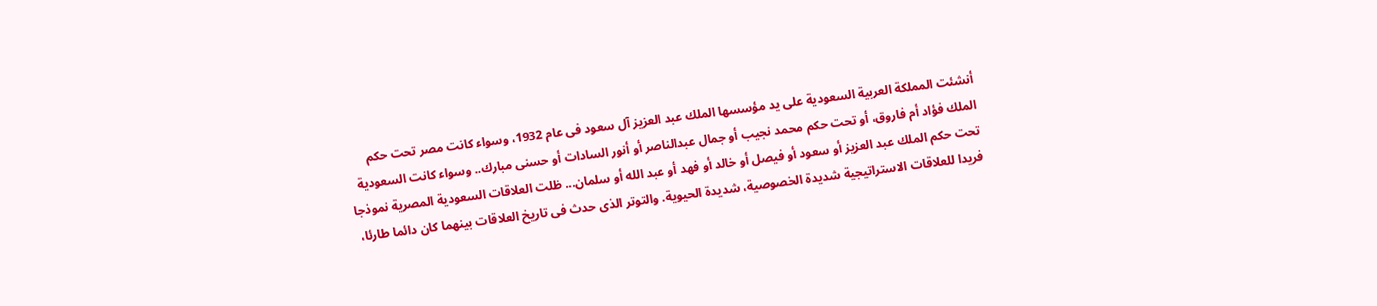أنشئت المملكة العربية السعودية على يد مؤسسها الملك عبد العزيز آل سعود فى عام 1932، وسواء كانت مصر تحت حكم الملك فؤاد أم فاروق، أو تحت حكم محمد نجيب أو جمال عبدالناصر أو أنور السادات أو حسنى مبارك.. وسواء كانت السعودية تحت حكم الملك عبد العزيز أو سعود أو فيصل أو خالد أو فهد أو عبد الله أو سلمان... ظلت العلاقات السعودية المصرية نموذجا فريدا للعلاقات الاستراتيجية شديدة الخصوصية، شديدة الحيوية. والتوتر الذى حدث فى تاريخ العلاقات بينهما كان دائما طارئا،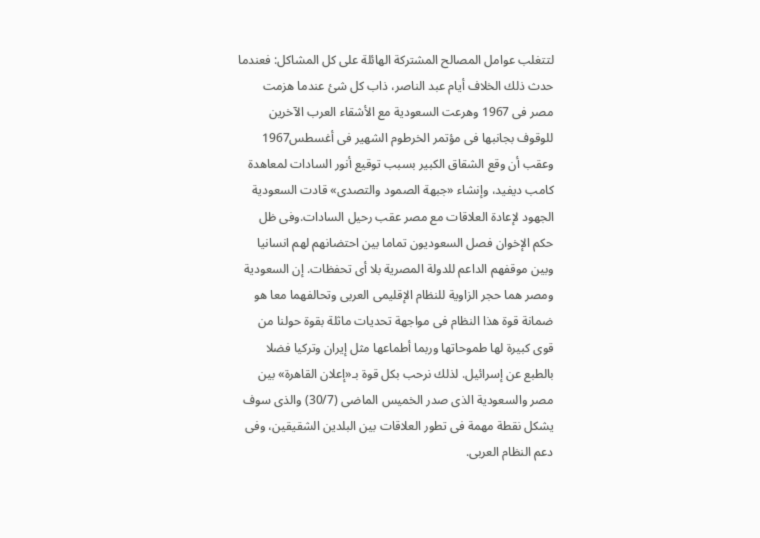لتتغلب عوامل المصالح المشتركة الهائلة على كل المشاكل: فعندما حدث ذلك الخلاف أيام عبد الناصر، ذاب كل شئ عندما هزمت مصر فى 1967 وهرعت السعودية مع الأشقاء العرب الآخرين للوقوف بجانبها فى مؤتمر الخرطوم الشهير فى أغسطس1967 وعقب أن وقع الشقاق الكبير بسبب توقيع أنور السادات لمعاهدة كامب ديفيد، وإنشاء «جبهة الصمود والتصدى» قادت السعودية الجهود لإعادة العلاقات مع مصر عقب رحيل السادات.وفى ظل حكم الإخوان فصل السعوديون تماما بين احتضانهم لهم انسانيا وبين موقفهم الداعم للدولة المصرية بلا أى تحفظات. إن السعودية ومصر هما حجر الزاوية للنظام الإقليمى العربى وتحالفهما معا هو ضمانة قوة هذا النظام فى مواجهة تحديات ماثلة بقوة حولنا من قوى كبيرة لها طموحاتها وربما أطماعها مثل إيران وتركيا فضلا بالطبع عن إسرائيل. لذلك نرحب بكل قوة بـ«إعلان القاهرة» بين مصر والسعودية الذى صدر الخميس الماضى (30/7) والذى سوف يشكل نقطة مهمة فى تطور العلاقات بين البلدين الشقيقين، وفى دعم النظام العربى.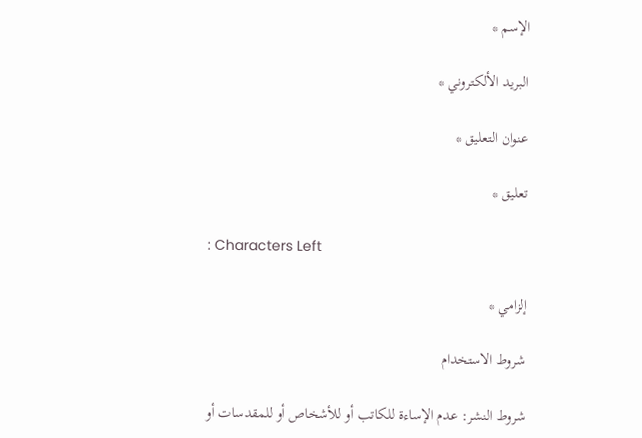الإسم *

البريد الألكتروني *

عنوان التعليق *

تعليق *

: Characters Left

إلزامي *

شروط الاستخدام

شروط النشر: عدم الإساءة للكاتب أو للأشخاص أو للمقدسات أو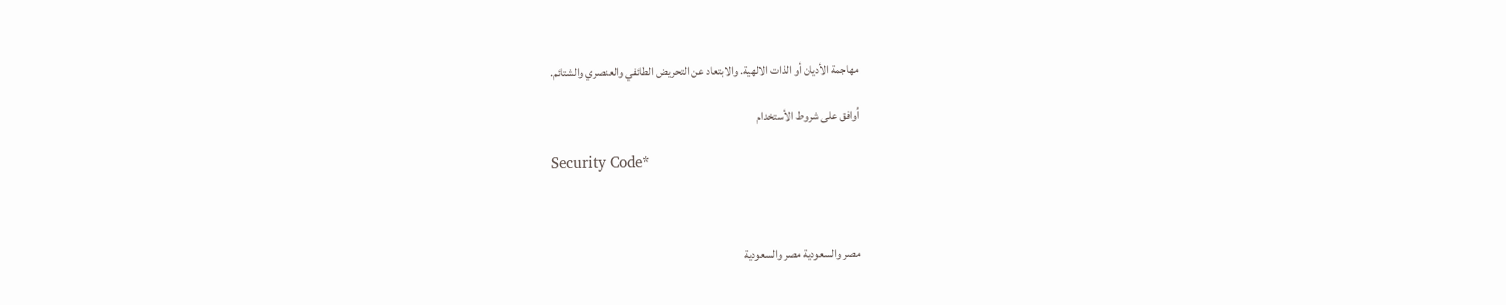مهاجمة الأديان أو الذات الالهية. والابتعاد عن التحريض الطائفي والعنصري والشتائم.

اُوافق على شروط الأستخدام

Security Code*



مصر والسعودية مصر والسعودية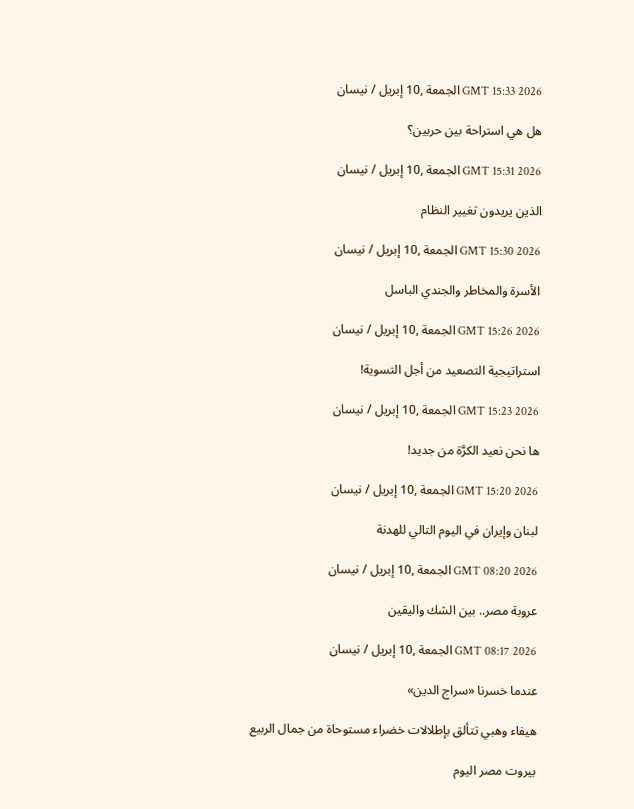GMT 15:33 2026 الجمعة ,10 إبريل / نيسان

هل هي استراحة بين حربين؟

GMT 15:31 2026 الجمعة ,10 إبريل / نيسان

الذين يريدون تغيير النظام

GMT 15:30 2026 الجمعة ,10 إبريل / نيسان

الأسرة والمخاطر والجندي الباسل

GMT 15:26 2026 الجمعة ,10 إبريل / نيسان

استراتيجية التصعيد من أجل التسوية!

GMT 15:23 2026 الجمعة ,10 إبريل / نيسان

ها نحن نعيد الكرَّة من جديد!

GMT 15:20 2026 الجمعة ,10 إبريل / نيسان

لبنان وإيران في اليوم التالي للهدنة

GMT 08:20 2026 الجمعة ,10 إبريل / نيسان

عروبة مصر.. بين الشك واليقين

GMT 08:17 2026 الجمعة ,10 إبريل / نيسان

عندما خسرنا «سراج الدين»

هيفاء وهبي تتألق بإطلالات خضراء مستوحاة من جمال الربيع

بيروت مصر اليوم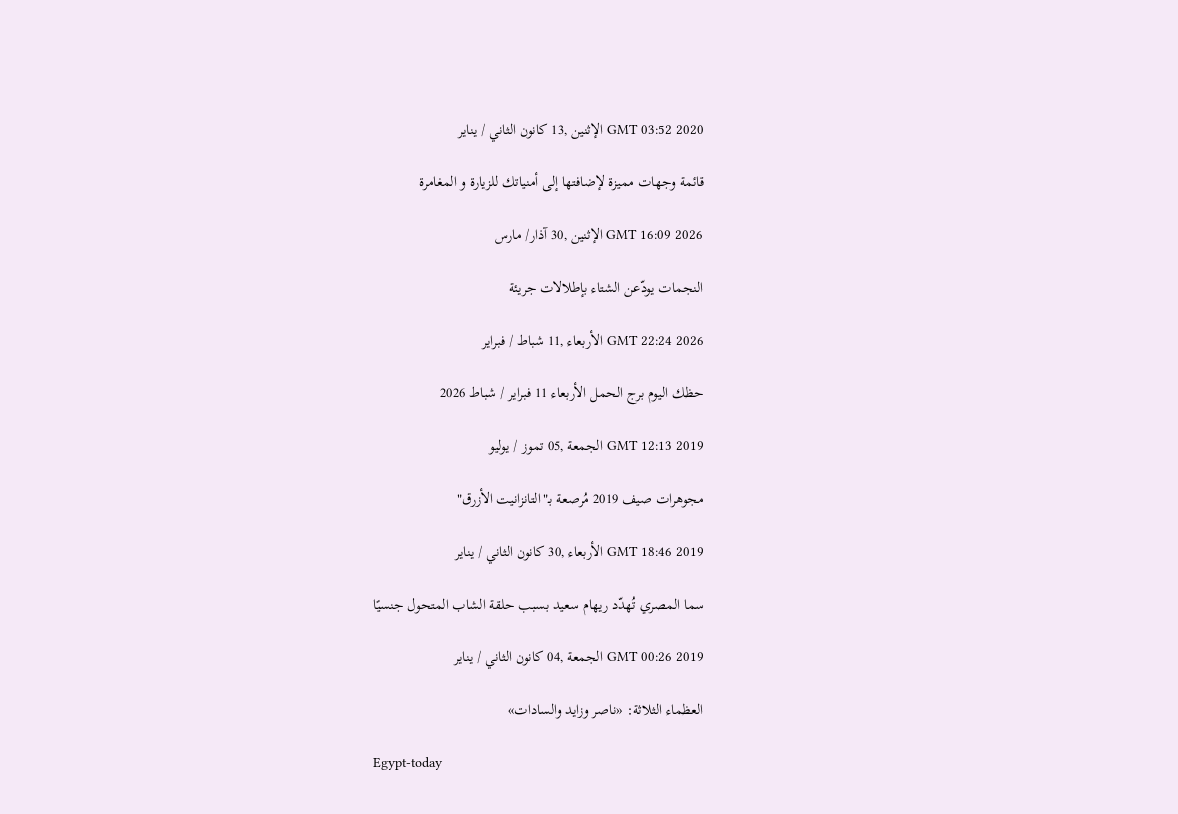GMT 03:52 2020 الإثنين ,13 كانون الثاني / يناير

قائمة وجهات مميزة لإضافتها إلى أمنياتك للزيارة و المغامرة

GMT 16:09 2026 الإثنين ,30 آذار/ مارس

النجمات يودّعن الشتاء بإطلالات جريئة

GMT 22:24 2026 الأربعاء ,11 شباط / فبراير

حظك اليوم برج الحمل الأربعاء 11 فبراير / شباط 2026

GMT 12:13 2019 الجمعة ,05 تموز / يوليو

مجوهرات صيف 2019 مُرصعة بـ"التانزانيت الأزرق"

GMT 18:46 2019 الأربعاء ,30 كانون الثاني / يناير

سما المصري تُهدّد ريهام سعيد بسبب حلقة الشاب المتحول جنسيًا

GMT 00:26 2019 الجمعة ,04 كانون الثاني / يناير

العظماء الثلاثة: «ناصر وزايد والسادات»

Egypt-today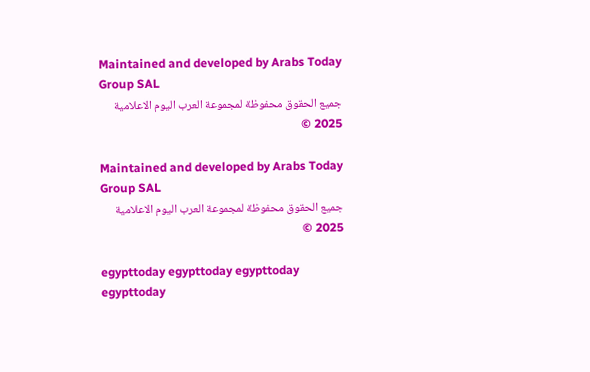Maintained and developed by Arabs Today Group SAL
جميع الحقوق محفوظة لمجموعة العرب اليوم الاعلامية 2025 ©

Maintained and developed by Arabs Today Group SAL
جميع الحقوق محفوظة لمجموعة العرب اليوم الاعلامية 2025 ©

egypttoday egypttoday egypttoday egypttoday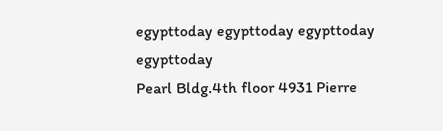egypttoday egypttoday egypttoday
egypttoday
Pearl Bldg.4th floor 4931 Pierre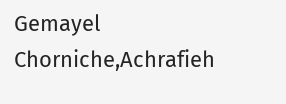Gemayel Chorniche,Achrafieh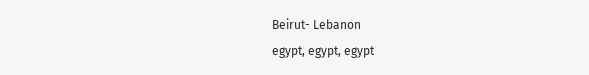Beirut- Lebanon
egypt, egypt, egypt